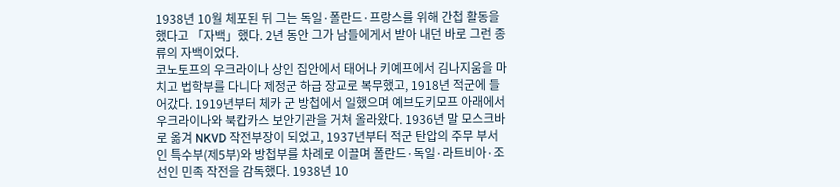1938년 10월 체포된 뒤 그는 독일·폴란드·프랑스를 위해 간첩 활동을 했다고 「자백」했다. 2년 동안 그가 남들에게서 받아 내던 바로 그런 종류의 자백이었다.
코노토프의 우크라이나 상인 집안에서 태어나 키예프에서 김나지움을 마치고 법학부를 다니다 제정군 하급 장교로 복무했고, 1918년 적군에 들어갔다. 1919년부터 체카 군 방첩에서 일했으며 예브도키모프 아래에서 우크라이나와 북캅카스 보안기관을 거쳐 올라왔다. 1936년 말 모스크바로 옮겨 NKVD 작전부장이 되었고, 1937년부터 적군 탄압의 주무 부서인 특수부(제5부)와 방첩부를 차례로 이끌며 폴란드·독일·라트비아·조선인 민족 작전을 감독했다. 1938년 10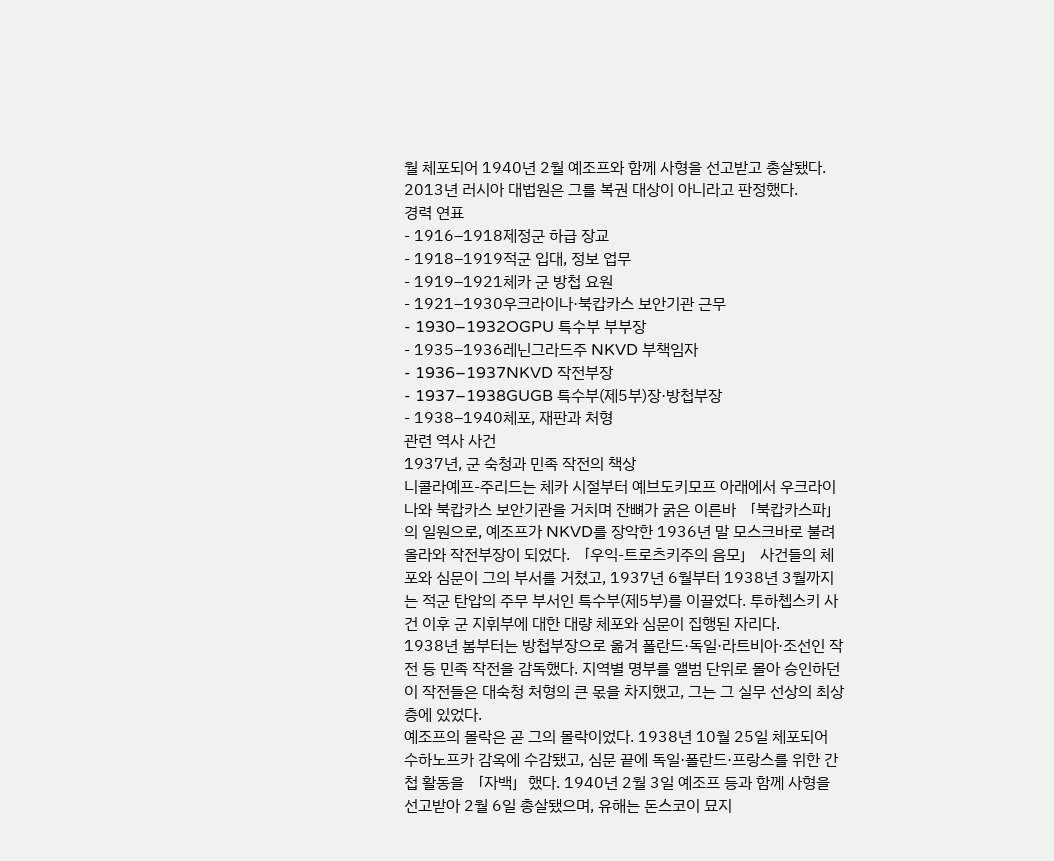월 체포되어 1940년 2월 예조프와 함께 사형을 선고받고 총살됐다. 2013년 러시아 대법원은 그를 복권 대상이 아니라고 판정했다.
경력 연표
- 1916–1918제정군 하급 장교
- 1918–1919적군 입대, 정보 업무
- 1919–1921체카 군 방첩 요원
- 1921–1930우크라이나·북캅카스 보안기관 근무
- 1930–1932OGPU 특수부 부부장
- 1935–1936레닌그라드주 NKVD 부책임자
- 1936–1937NKVD 작전부장
- 1937–1938GUGB 특수부(제5부)장·방첩부장
- 1938–1940체포, 재판과 처형
관련 역사 사건
1937년, 군 숙청과 민족 작전의 책상
니콜라예프-주리드는 체카 시절부터 예브도키모프 아래에서 우크라이나와 북캅카스 보안기관을 거치며 잔뼈가 굵은 이른바 「북캅카스파」의 일원으로, 예조프가 NKVD를 장악한 1936년 말 모스크바로 불려 올라와 작전부장이 되었다. 「우익-트로츠키주의 음모」 사건들의 체포와 심문이 그의 부서를 거쳤고, 1937년 6월부터 1938년 3월까지는 적군 탄압의 주무 부서인 특수부(제5부)를 이끌었다. 투하쳅스키 사건 이후 군 지휘부에 대한 대량 체포와 심문이 집행된 자리다.
1938년 봄부터는 방첩부장으로 옮겨 폴란드·독일·라트비아·조선인 작전 등 민족 작전을 감독했다. 지역별 명부를 앨범 단위로 몰아 승인하던 이 작전들은 대숙청 처형의 큰 몫을 차지했고, 그는 그 실무 선상의 최상층에 있었다.
예조프의 몰락은 곧 그의 몰락이었다. 1938년 10월 25일 체포되어 수하노프카 감옥에 수감됐고, 심문 끝에 독일·폴란드·프랑스를 위한 간첩 활동을 「자백」했다. 1940년 2월 3일 예조프 등과 함께 사형을 선고받아 2월 6일 총살됐으며, 유해는 돈스코이 묘지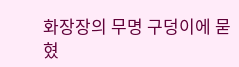화장장의 무명 구덩이에 묻혔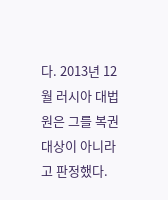다. 2013년 12월 러시아 대법원은 그를 복권 대상이 아니라고 판정했다.